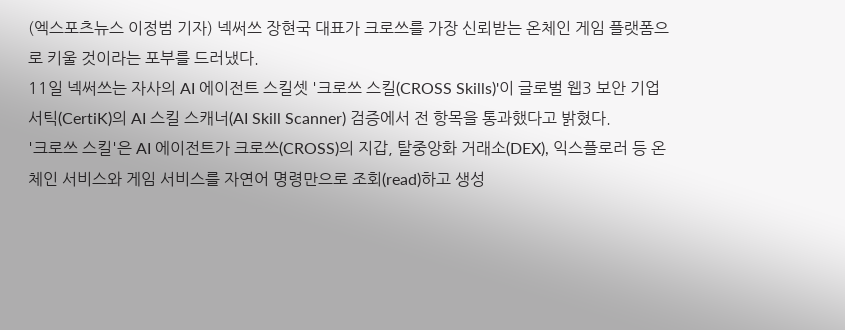(엑스포츠뉴스 이정범 기자) 넥써쓰 장현국 대표가 크로쓰를 가장 신뢰받는 온체인 게임 플랫폼으로 키울 것이라는 포부를 드러냈다.
11일 넥써쓰는 자사의 AI 에이전트 스킬셋 '크로쓰 스킬(CROSS Skills)'이 글로벌 웹3 보안 기업 서틱(CertiK)의 AI 스킬 스캐너(AI Skill Scanner) 검증에서 전 항목을 통과했다고 밝혔다.
'크로쓰 스킬'은 AI 에이전트가 크로쓰(CROSS)의 지갑, 탈중앙화 거래소(DEX), 익스플로러 등 온체인 서비스와 게임 서비스를 자연어 명령만으로 조회(read)하고 생성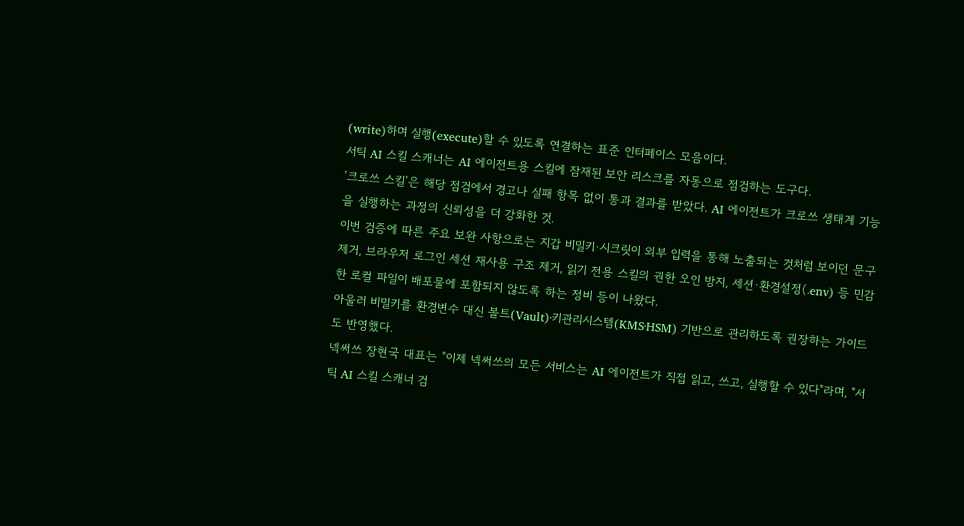(write)하며 실행(execute)할 수 있도록 연결하는 표준 인터페이스 모음이다.
서틱 AI 스킬 스캐너는 AI 에이전트용 스킬에 잠재된 보안 리스크를 자동으로 점검하는 도구다.
‘크로쓰 스킬’은 해당 점검에서 경고나 실패 항목 없이 통과 결과를 받았다. AI 에이전트가 크로쓰 생태계 기능을 실행하는 과정의 신뢰성을 더 강화한 것.
이번 검증에 따른 주요 보완 사항으로는 지갑 비밀키·시크릿이 외부 입력을 통해 노출되는 것처럼 보이던 문구 제거, 브라우저 로그인 세션 재사용 구조 제거, 읽기 전용 스킬의 권한 오인 방지, 세션·환경설정(.env) 등 민감한 로컬 파일이 배포물에 포함되지 않도록 하는 정비 등이 나왔다.
아울러 비밀키를 환경변수 대신 볼트(Vault)·키관리시스템(KMS·HSM) 기반으로 관리하도록 권장하는 가이드도 반영했다.
넥써쓰 장현국 대표는 "이제 넥써쓰의 모든 서비스는 AI 에이전트가 직접 읽고, 쓰고, 실행할 수 있다"라며, "서틱 AI 스킬 스캐너 검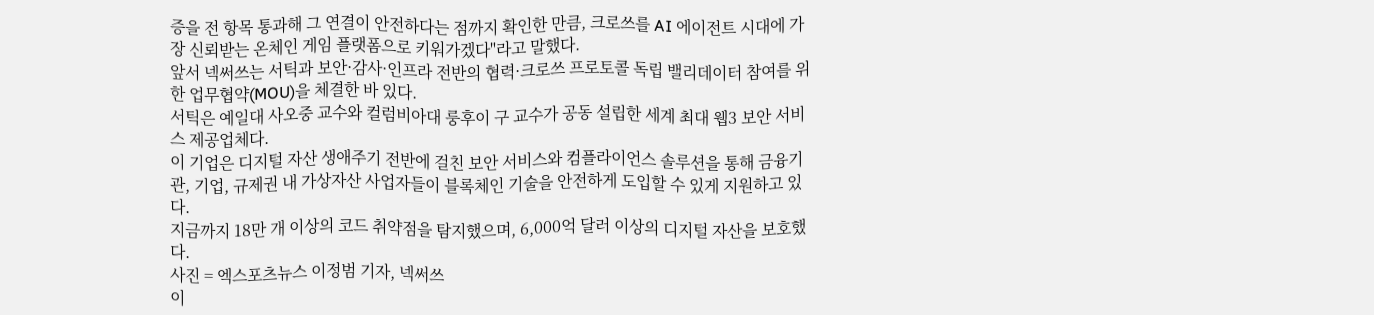증을 전 항목 통과해 그 연결이 안전하다는 점까지 확인한 만큼, 크로쓰를 AI 에이전트 시대에 가장 신뢰받는 온체인 게임 플랫폼으로 키워가겠다"라고 말했다.
앞서 넥써쓰는 서틱과 보안·감사·인프라 전반의 협력·크로쓰 프로토콜 독립 밸리데이터 참여를 위한 업무협약(MOU)을 체결한 바 있다.
서틱은 예일대 사오중 교수와 컬럼비아대 룽후이 구 교수가 공동 설립한 세계 최대 웹3 보안 서비스 제공업체다.
이 기업은 디지털 자산 생애주기 전반에 걸친 보안 서비스와 컴플라이언스 솔루션을 통해 금융기관, 기업, 규제권 내 가상자산 사업자들이 블록체인 기술을 안전하게 도입할 수 있게 지원하고 있다.
지금까지 18만 개 이상의 코드 취약점을 탐지했으며, 6,000억 달러 이상의 디지털 자산을 보호했다.
사진 = 엑스포츠뉴스 이정범 기자, 넥써쓰
이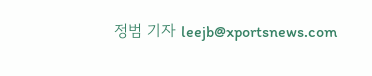정범 기자 leejb@xportsnews.com